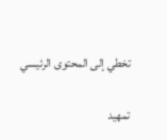تخطي إلى المحتوى الرئيسي

تمهيد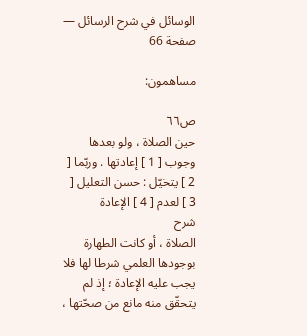الوسائل في شرح الرسائل — صفحة 66

مساهمون:

ص٦٦
حين الصلاة ، ولو بعدها وجوب [ 1 ] إعادتها . وربّما [ 2 ] يتخيّل : حسن التعليل [ 3 ] لعدم [ 4 ] الإعادة
شرح
الصلاة ، أو كانت الطهارة بوجودها العلمي شرطا لها فلا يجب عليه الإعادة ؛ إذ لم يتحقّق منه مانع من صحّتها ،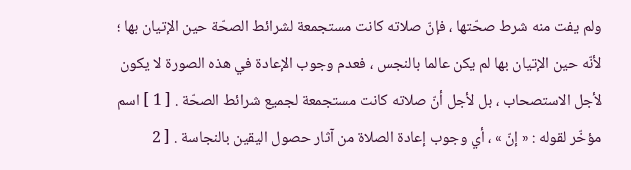ولم يفت منه شرط صحّتها ، فإنّ صلاته كانت مستجمعة لشرائط الصحّة حين الإتيان بها ؛ لأنّه حين الإتيان بها لم يكن عالما بالنجس ، فعدم وجوب الإعادة في هذه الصورة لا يكون لأجل الاستصحاب ، بل لأجل أنّ صلاته كانت مستجمعة لجميع شرائط الصحّة . [ 1 ] اسم مؤخّر لقوله : « إنّ » ، أي وجوب إعادة الصلاة من آثار حصول اليقين بالنجاسة . [ 2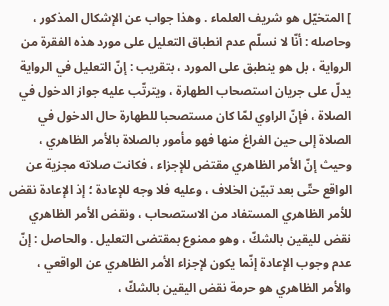] المتخيّل هو شريف العلماء . وهذا جواب عن الإشكال المذكور ، وحاصله : أنّا لا نسلّم عدم انطباق التعليل على مورد هذه الفقرة من الرواية ، بل هو ينطبق على المورد ، بتقريب : إنّ التعليل في الرواية يدلّ على جريان استصحاب الطهارة ، ويترتّب عليه جواز الدخول في الصلاة ، فإنّ الراوي لمّا كان مستصحبا للطهارة حال الدخول في الصلاة إلى حين الفراغ منها فهو مأمور بالصلاة بالأمر الظاهري ، وحيث إنّ الأمر الظاهري مقتض للإجزاء ، فكانت صلاته مجزية عن الواقع حتّى بعد تبيّن الخلاف ، وعليه فلا وجه للإعادة ؛ إذ الإعادة نقض للأمر الظاهري المستفاد من الاستصحاب ، ونقض الأمر الظاهري نقض لليقين بالشكّ ، وهو ممنوع بمقتضى التعليل . والحاصل : إنّ عدم وجوب الإعادة إنّما يكون لإجزاء الأمر الظاهري عن الواقعي ، والأمر الظاهري هو حرمة نقض اليقين بالشكّ ،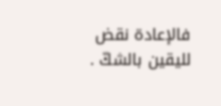فالإعادة نقض لليقين بالشكّ .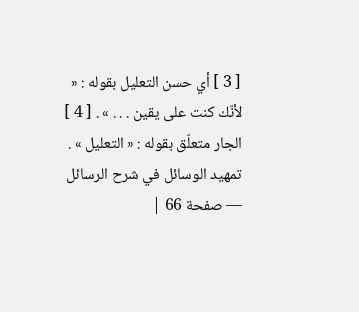[ 3 ] أي حسن التعليل بقوله : « لأنّك كنت على يقين . . . » . [ 4 ] الجار متعلّق بقوله : « التعليل » .
تمهيد الوسائل في شرح الرسائل — صفحة 66 |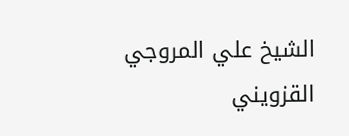الشيخ علي المروجي القزويني